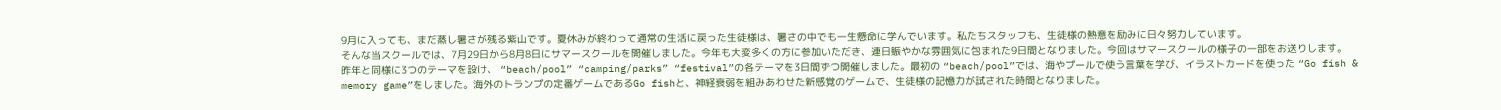9月に入っても、まだ蒸し暑さが残る紫山です。夏休みが終わって通常の生活に戻った生徒様は、暑さの中でも一生懸命に学んでいます。私たちスタッフも、生徒様の熱意を励みに日々努力しています。
そんな当スクールでは、7月29日から8月8日にサマースクールを開催しました。今年も大変多くの方に参加いただき、連日賑やかな雰囲気に包まれた9日間となりました。今回はサマースクールの様子の一部をお送りします。
昨年と同様に3つのテーマを設け、 “beach/pool” “camping/parks” “festival”の各テーマを3日間ずつ開催しました。最初の “beach/pool”では、海やプールで使う言葉を学び、イラストカードを使った “Go fish & memory game”をしました。海外のトランプの定番ゲームであるGo fishと、神経衰弱を組みあわせた新感覚のゲームで、生徒様の記憶力が試された時間となりました。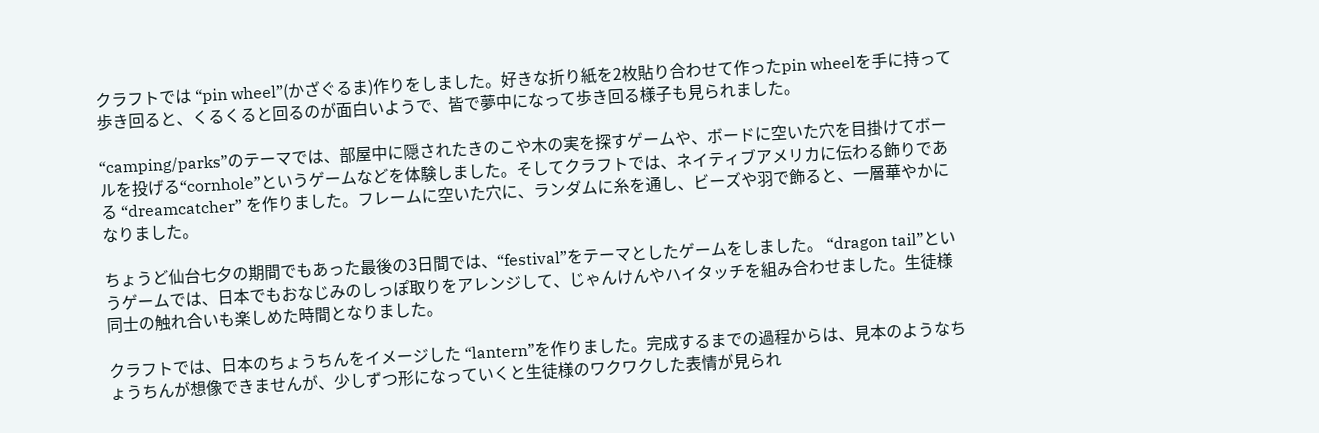クラフトでは “pin wheel”(かざぐるま)作りをしました。好きな折り紙を2枚貼り合わせて作ったpin wheelを手に持って歩き回ると、くるくると回るのが面白いようで、皆で夢中になって歩き回る様子も見られました。

“camping/parks”のテーマでは、部屋中に隠されたきのこや木の実を探すゲームや、ボードに空いた穴を目掛けてボールを投げる“cornhole”というゲームなどを体験しました。そしてクラフトでは、ネイティブアメリカに伝わる飾りである “dreamcatcher” を作りました。フレームに空いた穴に、ランダムに糸を通し、ビーズや羽で飾ると、一層華やかになりました。

ちょうど仙台七夕の期間でもあった最後の3日間では、“festival”をテーマとしたゲームをしました。 “dragon tail”というゲームでは、日本でもおなじみのしっぽ取りをアレンジして、じゃんけんやハイタッチを組み合わせました。生徒様同士の触れ合いも楽しめた時間となりました。

クラフトでは、日本のちょうちんをイメージした “lantern”を作りました。完成するまでの過程からは、見本のようなちょうちんが想像できませんが、少しずつ形になっていくと生徒様のワクワクした表情が見られ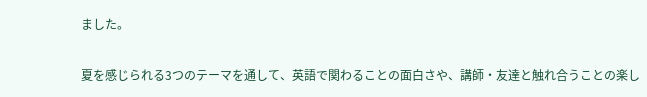ました。

夏を感じられる3つのテーマを通して、英語で関わることの面白さや、講師・友達と触れ合うことの楽し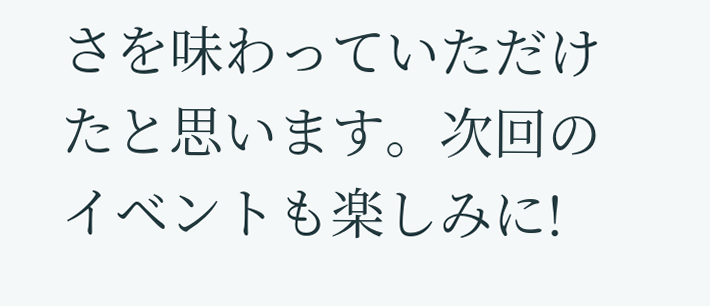さを味わっていただけたと思います。次回のイベントも楽しみに!